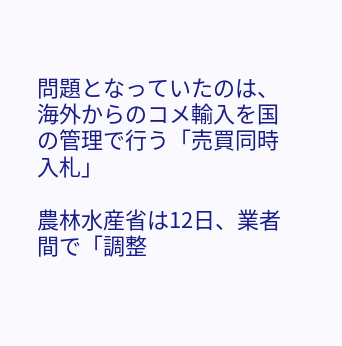問題となっていたのは、海外からのコメ輸入を国の管理で行う「売買同時入札」

農林水産省は12日、業者間で「調整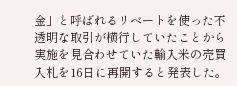金」と呼ばれるリベートを使った不透明な取引が横行していたことから実施を見合わせていた輸入米の売買入札を16日に再開すると発表した。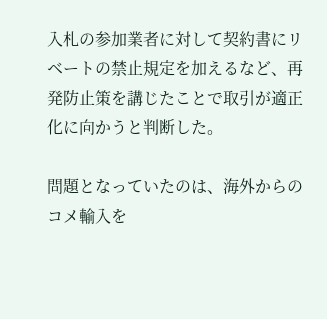入札の参加業者に対して契約書にリベートの禁止規定を加えるなど、再発防止策を講じたことで取引が適正化に向かうと判断した。

問題となっていたのは、海外からのコメ輸入を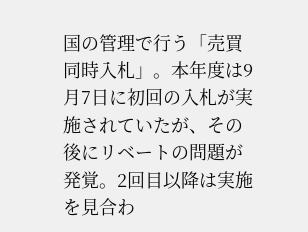国の管理で行う「売買同時入札」。本年度は9月7日に初回の入札が実施されていたが、その後にリベートの問題が発覚。2回目以降は実施を見合わ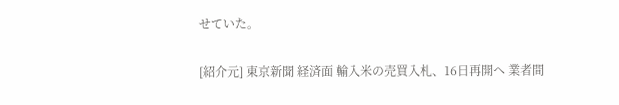せていた。

[紹介元] 東京新聞 経済面 輸入米の売買入札、16日再開へ 業者間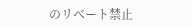のリベート禁止